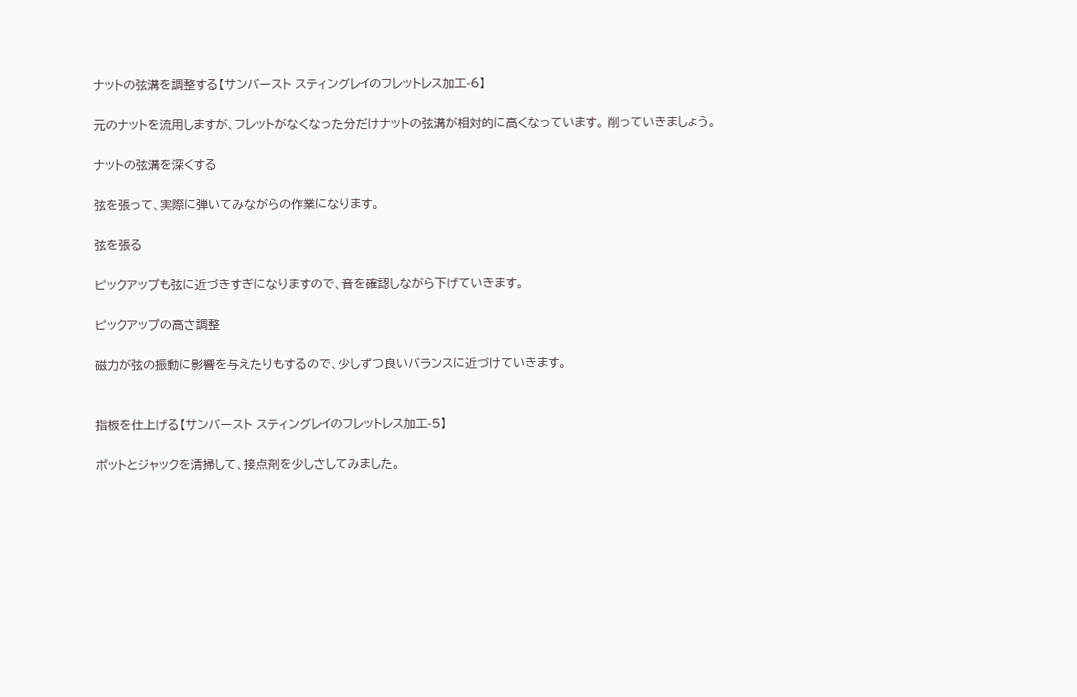ナットの弦溝を調整する【サンバースト スティングレイのフレットレス加工-6】

元のナットを流用しますが、フレットがなくなった分だけナットの弦溝が相対的に高くなっています。 削っていきましょう。

ナットの弦溝を深くする

弦を張って、実際に弾いてみながらの作業になります。

弦を張る

ピックアップも弦に近づきすぎになりますので、音を確認しながら下げていきます。

ピックアップの高さ調整

磁力が弦の振動に影響を与えたりもするので、少しずつ良いバランスに近づけていきます。


指板を仕上げる【サンバースト スティングレイのフレットレス加工-5】

ポットとジャックを清掃して、接点剤を少しさしてみました。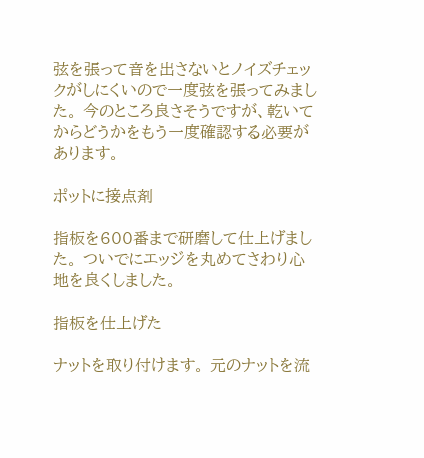弦を張って音を出さないとノイズチェックがしにくいので一度弦を張ってみました。 今のところ良さそうですが、乾いてからどうかをもう一度確認する必要があります。

ポットに接点剤

指板を600番まで研磨して仕上げました。 ついでにエッジを丸めてさわり心地を良くしました。

指板を仕上げた

ナットを取り付けます。 元のナットを流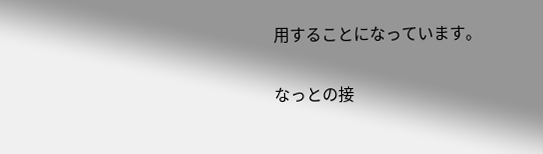用することになっています。

なっとの接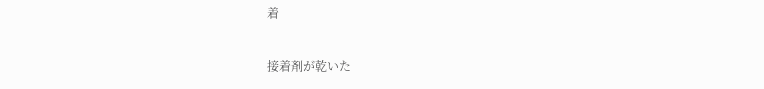着

接着剤が乾いた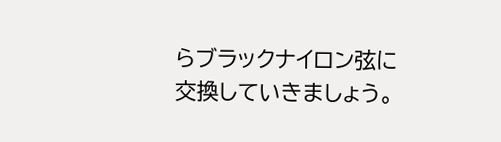らブラックナイロン弦に交換していきましょう。